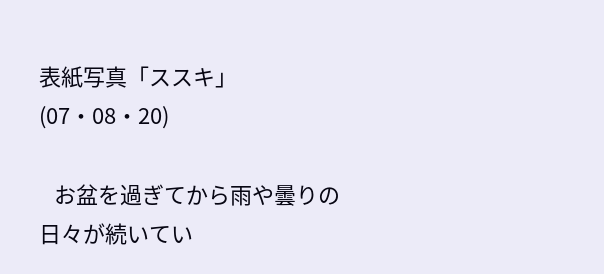表紙写真「ススキ」(07・08・20)

   お盆を過ぎてから雨や曇りの日々が続いてい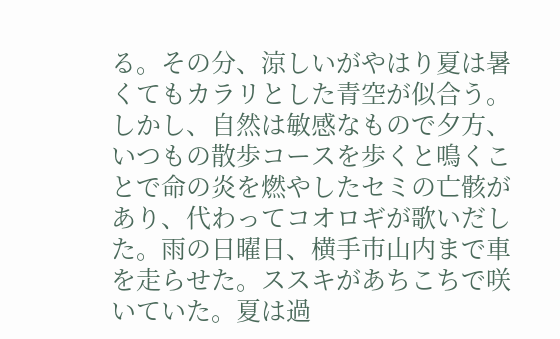る。その分、涼しいがやはり夏は暑くてもカラリとした青空が似合う。しかし、自然は敏感なもので夕方、いつもの散歩コースを歩くと鳴くことで命の炎を燃やしたセミの亡骸があり、代わってコオロギが歌いだした。雨の日曜日、横手市山内まで車を走らせた。ススキがあちこちで咲いていた。夏は過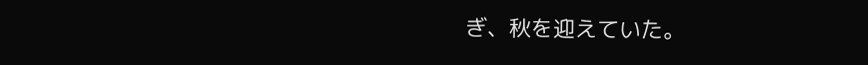ぎ、秋を迎えていた。